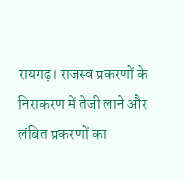रायगढ़। राजस्व प्रकरणों के निराकरण में तेजी लाने और लंबित प्रकरणों का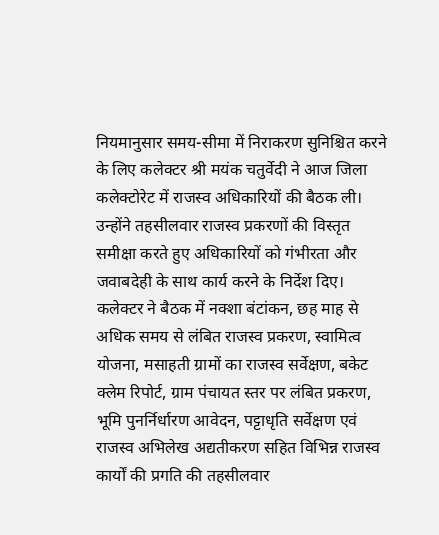नियमानुसार समय-सीमा में निराकरण सुनिश्चित करने के लिए कलेक्टर श्री मयंक चतुर्वेदी ने आज जिला कलेक्टोरेट में राजस्व अधिकारियों की बैठक ली। उन्होंने तहसीलवार राजस्व प्रकरणों की विस्तृत समीक्षा करते हुए अधिकारियों को गंभीरता और जवाबदेही के साथ कार्य करने के निर्देश दिए। कलेक्टर ने बैठक में नक्शा बंटांकन, छह माह से अधिक समय से लंबित राजस्व प्रकरण, स्वामित्व योजना, मसाहती ग्रामों का राजस्व सर्वेक्षण, बकेट क्लेम रिपोर्ट, ग्राम पंचायत स्तर पर लंबित प्रकरण, भूमि पुनर्निर्धारण आवेदन, पट्टाधृति सर्वेक्षण एवं राजस्व अभिलेख अद्यतीकरण सहित विभिन्न राजस्व कार्यों की प्रगति की तहसीलवार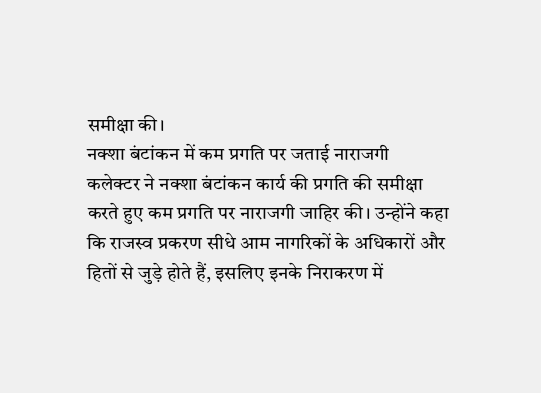समीक्षा की।
नक्शा बंटांकन में कम प्रगति पर जताई नाराजगी
कलेक्टर ने नक्शा बंटांकन कार्य की प्रगति की समीक्षा करते हुए कम प्रगति पर नाराजगी जाहिर की। उन्होंने कहा कि राजस्व प्रकरण सीधे आम नागरिकों के अधिकारों और हितों से जुड़े होते हैं, इसलिए इनके निराकरण में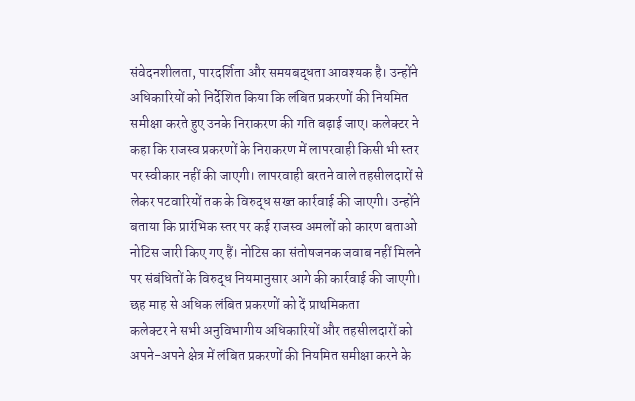संवेदनशीलता, पारदर्शिता और समयबद्धता आवश्यक है। उन्होंने अधिकारियों को निर्देशित किया कि लंबित प्रकरणों की नियमित समीक्षा करते हुए उनके निराकरण की गति बढ़ाई जाए। कलेक्टर ने कहा कि राजस्व प्रकरणों के निराकरण में लापरवाही किसी भी स्तर पर स्वीकार नहीं की जाएगी। लापरवाही बरतने वाले तहसीलदारों से लेकर पटवारियों तक के विरुद्ध सख्त कार्रवाई की जाएगी। उन्होंने बताया कि प्रारंभिक स्तर पर कई राजस्व अमलों को कारण बताओ नोटिस जारी किए गए हैं। नोटिस का संतोषजनक जवाब नहीं मिलने पर संबंधितों के विरुद्ध नियमानुसार आगे की कार्रवाई की जाएगी।
छह माह से अधिक लंबित प्रकरणों को दें प्राथमिकता
कलेक्टर ने सभी अनुविभागीय अधिकारियों और तहसीलदारों को अपने-अपने क्षेत्र में लंबित प्रकरणों की नियमित समीक्षा करने के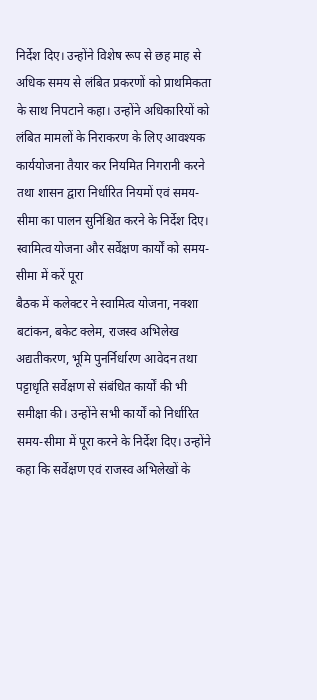निर्देश दिए। उन्होंने विशेष रूप से छह माह से अधिक समय से लंबित प्रकरणों को प्राथमिकता के साथ निपटाने कहा। उन्होंने अधिकारियों को लंबित मामलों के निराकरण के लिए आवश्यक कार्ययोजना तैयार कर नियमित निगरानी करने तथा शासन द्वारा निर्धारित नियमों एवं समय-सीमा का पालन सुनिश्चित करने के निर्देश दिए।
स्वामित्व योजना और सर्वेक्षण कार्यों को समय-सीमा में करें पूरा
बैठक में कलेक्टर ने स्वामित्व योजना, नक्शा बटांकन, बकेट क्लेम, राजस्व अभिलेख अद्यतीकरण, भूमि पुनर्निर्धारण आवेदन तथा पट्टाधृति सर्वेक्षण से संबंधित कार्यों की भी समीक्षा की। उन्होंने सभी कार्यों को निर्धारित समय-सीमा में पूरा करने के निर्देश दिए। उन्होंने कहा कि सर्वेक्षण एवं राजस्व अभिलेखों के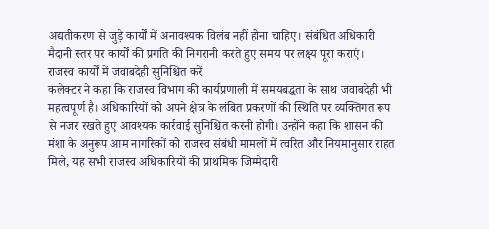अद्यतीकरण से जुड़े कार्यों में अनावश्यक विलंब नहीं होना चाहिए। संबंधित अधिकारी मैदानी स्तर पर कार्यों की प्रगति की निगरानी करते हुए समय पर लक्ष्य पूरा कराएं।
राजस्व कार्यों में जवाबदेही सुनिश्चित करें
कलेक्टर ने कहा कि राजस्व विभाग की कार्यप्रणाली में समयबद्धता के साथ जवाबदेही भी महत्वपूर्ण है। अधिकारियों को अपने क्षेत्र के लंबित प्रकरणों की स्थिति पर व्यक्तिगत रूप से नजर रखते हुए आवश्यक कार्रवाई सुनिश्चित करनी होगी। उन्होंने कहा कि शासन की मंशा के अनुरूप आम नागरिकों को राजस्व संबंधी मामलों में त्वरित और नियमानुसार राहत मिले, यह सभी राजस्व अधिकारियों की प्राथमिक जिम्मेदारी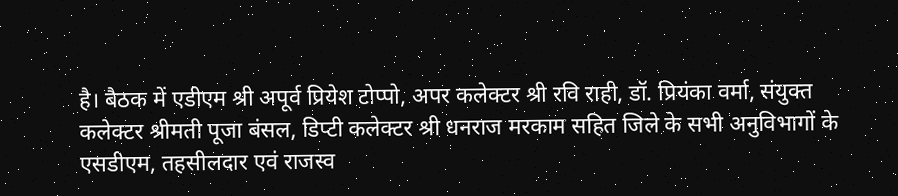है। बैठक में एडीएम श्री अपूर्व प्रियेश टोप्पो, अपर कलेक्टर श्री रवि राही, डॉ. प्रियंका वर्मा, संयुक्त कलेक्टर श्रीमती पूजा बंसल, डिप्टी कलेक्टर श्री धनराज मरकाम सहित जिले के सभी अनुविभागों के एसडीएम, तहसीलदार एवं राजस्व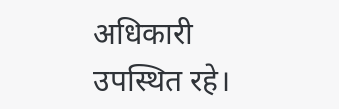अधिकारी उपस्थित रहे।